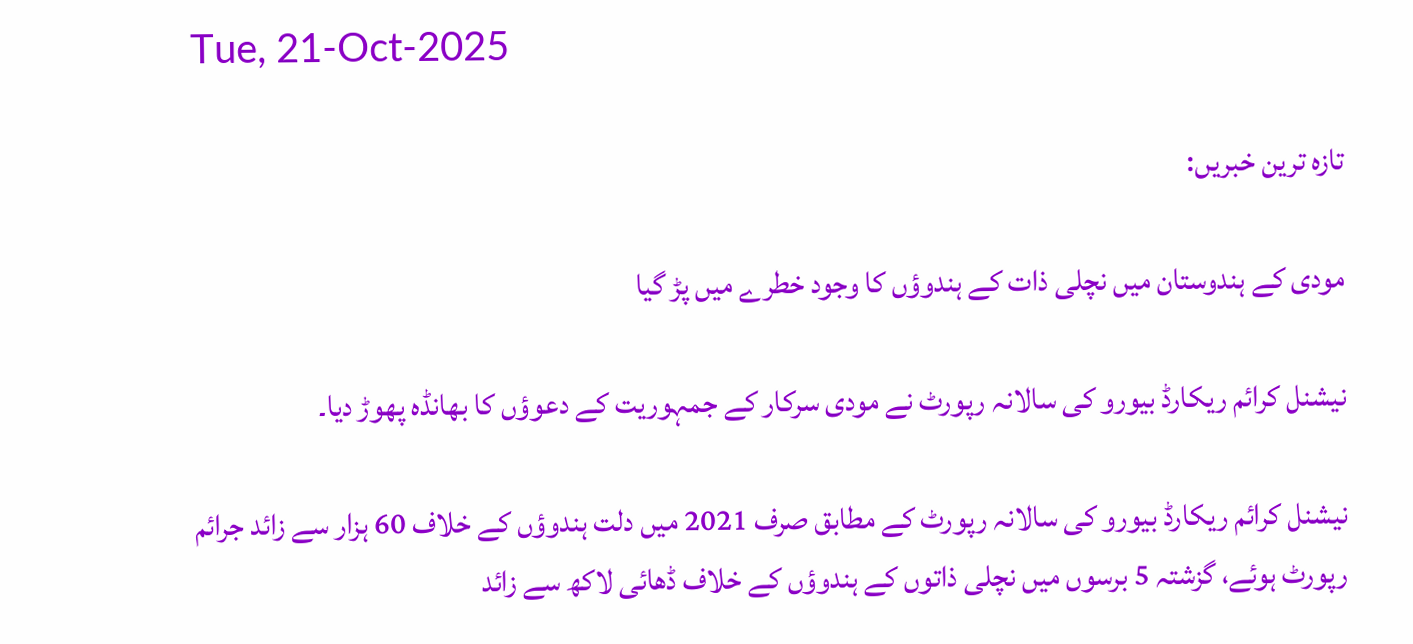Tue, 21-Oct-2025

تازہ ترین خبریں:

مودی کے ہندوستان میں نچلی ذات کے ہندوؤں کا وجود خطرے میں پڑ گیا

نیشنل کرائم ریکارڈ بیورو کی سالانہ رپورٹ نے مودی سرکار کے جمہوریت کے دعوؤں کا بھانڈہ پھوڑ دیا۔

نیشنل کرائم ریکارڈ بیورو کی سالانہ رپورٹ کے مطابق صرف 2021 میں دلت ہندوؤں کے خلاف 60 ہزار سے زائد جرائم رپورٹ ہوئے، گزشتہ 5 برسوں میں نچلی ذاتوں کے ہندوؤں کے خلاف ڈھائی لاکھ سے زائد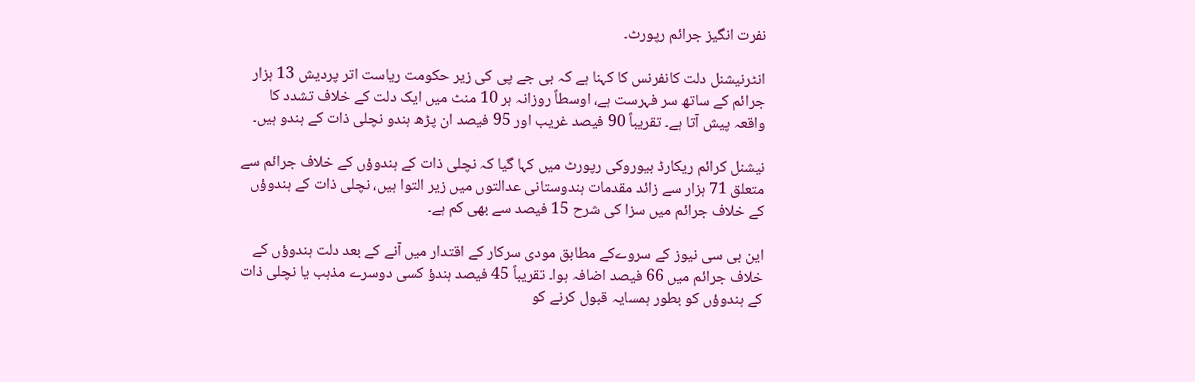نفرت انگیز جرائم رپورٹ۔

انٹرنیشنل دلت کانفرنس کا کہنا ہے کہ بی جے پی کی زیر حکومت ریاست اتر پردیش 13 ہزار جرائم کے ساتھ سر فہرست ہے، اوسطاً روزانہ ہر 10 منٹ میں ایک دلت کے خلاف تشدد کا واقعہ پیش آتا ہے۔ تقریباً 90 فیصد غریب اور 95 فیصد ان پڑھ ہندو نچلی ذات کے ہندو ہیں۔

نیشنل کرائم ریکارڈ بیوروکی رپورٹ میں کہا گیا کہ نچلی ذات کے ہندوؤں کے خلاف جرائم سے متعلق 71 ہزار سے زائد مقدمات ہندوستانی عدالتوں میں زیر التوا ہیں، نچلی ذات کے ہندوؤں کے خلاف جرائم میں سزا کی شرح 15 فیصد سے بھی کم ہے۔

این بی سی نیوز کے سروےکے مطابق مودی سرکار کے اقتدار میں آنے کے بعد دلت ہندوؤں کے خلاف جرائم میں 66 فیصد اضافہ ہوا۔ تقریباً 45 فیصد ہندؤ کسی دوسرے مذہب یا نچلی ذات کے ہندوؤں کو بطور ہمسایہ قبول کرنے کو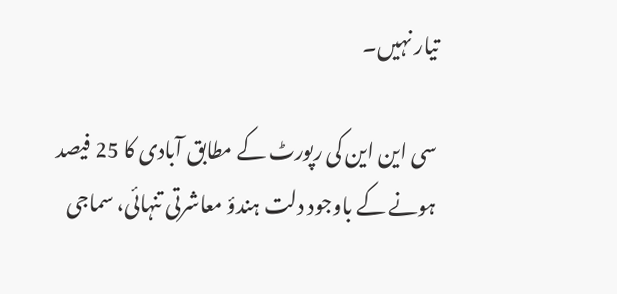تیار نہیں۔

سی این این کی رپورٹ کے مطابق آبادی کا 25 فیصد ہونے کے باوجود دلت ہندؤ معاشرتی تنہائی، سماجی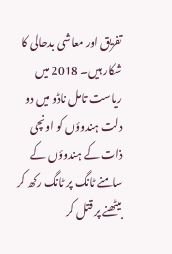تفریق اور معاشی بدحالی کا شکار ہیں۔ 2018 میں ریاست تامل ناڈو میں دو دلت ہندوؤں کو اونچی ذات کے ہندوؤں کے سامنے ٹانگ پر ٹانگ رکھ کر بیٹھنے پر قتل کر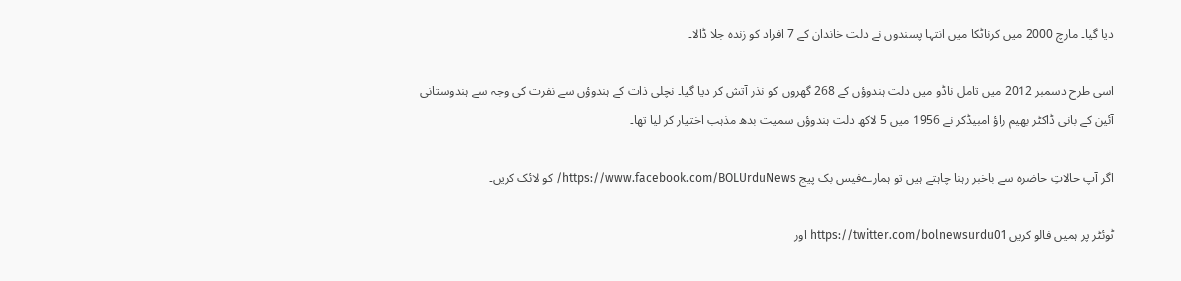دیا گیا۔ مارچ 2000 میں کرناٹکا میں انتہا پسندوں نے دلت خاندان کے 7 افراد کو زندہ جلا ڈالا۔

اسی طرح دسمبر 2012 میں تامل ناڈو میں دلت ہندوؤں کے 268 گھروں کو نذر آتش کر دیا گیا۔ نچلی ذات کے ہندوؤں سے نفرت کی وجہ سے ہندوستانی آئین کے بانی ڈاکٹر بھیم راؤ امبیڈکر نے 1956 میں 5 لاکھ دلت ہندوؤں سمیت بدھ مذہب اختیار کر لیا تھا۔

اگر آپ حالاتِ حاضرہ سے باخبر رہنا چاہتے ہیں تو ہمارےفیس بک پیج https://www.facebook.com/BOLUrduNews/ کو لائک کریں۔

ٹوئٹر پر ہمیں فالو کریں https://twitter.com/bolnewsurdu01 اور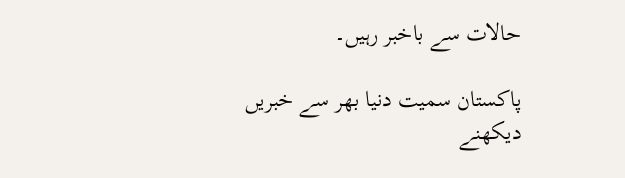حالات سے باخبر رہیں۔

پاکستان سمیت دنیا بھر سے خبریں دیکھنے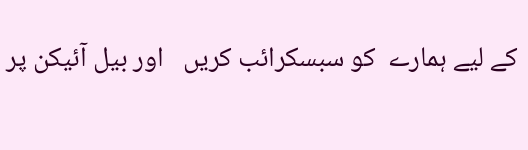کے لیے ہمارے  کو سبسکرائب کریں   اور بیل آئیکن پر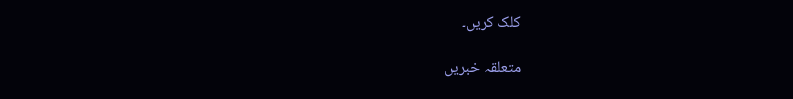کلک کریں۔

متعلقہ خبریں